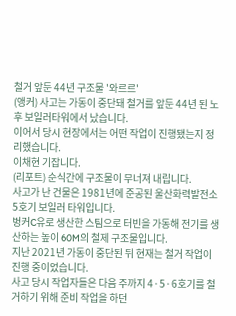철거 앞둔 44년 구조물 '와르르'
(앵커) 사고는 가동이 중단돼 철거를 앞둔 44년 된 노후 보일러타워에서 났습니다.
이어서 당시 현장에서는 어떤 작업이 진행됐는지 정리했습니다.
이채현 기잡니다.
(리포트) 순식간에 구조물이 무너져 내립니다.
사고가 난 건물은 1981년에 준공된 울산화력발전소 5호기 보일러 타워입니다.
벙커C유로 생산한 스팀으로 터빈을 가동해 전기를 생산하는 높이 60M의 철제 구조물입니다.
지난 2021년 가동이 중단된 뒤 현재는 철거 작업이 진행 중이었습니다.
사고 당시 작업자들은 다음 주까지 4·5·6호기를 철거하기 위해 준비 작업을 하던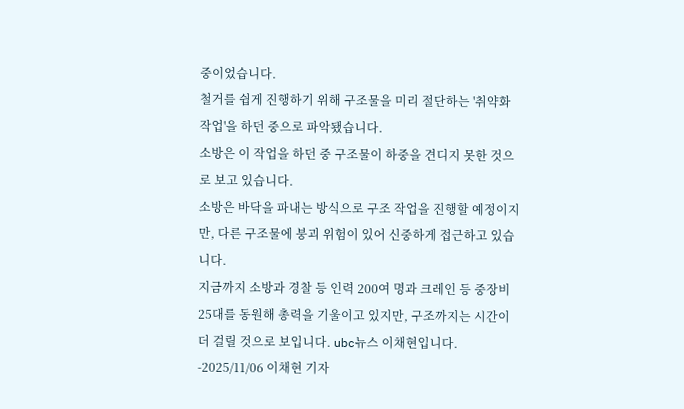중이었습니다.
철거를 쉽게 진행하기 위해 구조물을 미리 절단하는 '취약화 작업'을 하던 중으로 파악됐습니다.
소방은 이 작업을 하던 중 구조물이 하중을 견디지 못한 것으로 보고 있습니다.
소방은 바닥을 파내는 방식으로 구조 작업을 진행할 예정이지만, 다른 구조물에 붕괴 위험이 있어 신중하게 접근하고 있습니다.
지금까지 소방과 경찰 등 인력 200여 명과 크레인 등 중장비 25대를 동원해 총력을 기울이고 있지만, 구조까지는 시간이 더 걸릴 것으로 보입니다. ubc뉴스 이채현입니다.
-2025/11/06 이채현 기자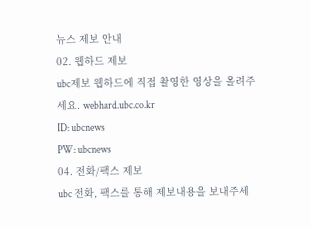뉴스 제보 안내
02. 웹하드 제보
ubc제보 웹하드에 직접 촬영한 영상을 올려주세요. webhard.ubc.co.kr
ID: ubcnews
PW: ubcnews
04. 전화/팩스 제보
ubc 전화, 팩스를 통해 제보내용을 보내주세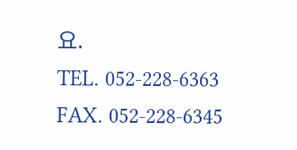요.
TEL. 052-228-6363
FAX. 052-228-6345